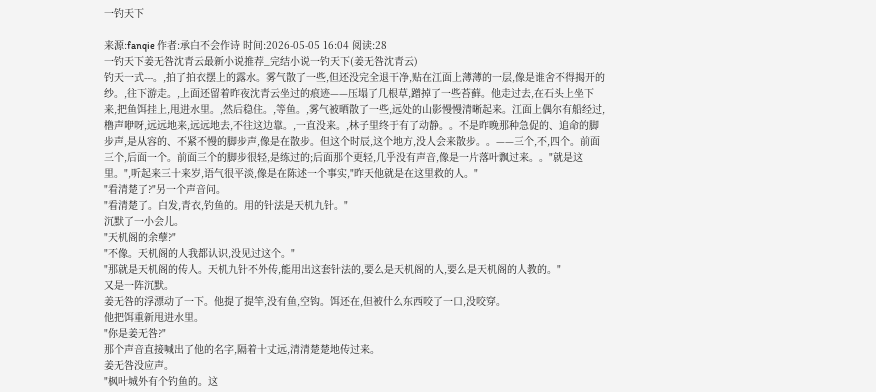一钓天下

来源:fanqie 作者:承白不会作诗 时间:2026-05-05 16:04 阅读:28
一钓天下姜无咎沈青云最新小说推荐_完结小说一钓天下(姜无咎沈青云)
钓天一式---。,拍了拍衣摆上的露水。雾气散了一些,但还没完全退干净,贴在江面上薄薄的一层,像是谁舍不得揭开的纱。,往下游走。,上面还留着昨夜沈青云坐过的痕迹——压塌了几根草,蹭掉了一些苔藓。他走过去,在石头上坐下来,把鱼饵挂上,甩进水里。,然后稳住。,等鱼。,雾气被晒散了一些,远处的山影慢慢清晰起来。江面上偶尔有船经过,橹声咿呀,远远地来,远远地去,不往这边靠。,一直没来。,林子里终于有了动静。。不是昨晚那种急促的、追命的脚步声,是从容的、不紧不慢的脚步声,像是在散步。但这个时辰,这个地方,没人会来散步。。——三个,不,四个。前面三个,后面一个。前面三个的脚步很轻,是练过的;后面那个更轻,几乎没有声音,像是一片落叶飘过来。。"就是这里。",听起来三十来岁,语气很平淡,像是在陈述一个事实,"昨天他就是在这里救的人。"
"看清楚了?"另一个声音问。
"看清楚了。白发,青衣,钓鱼的。用的针法是天机九针。"
沉默了一小会儿。
"天机阁的余孽?"
"不像。天机阁的人我都认识,没见过这个。"
"那就是天机阁的传人。天机九针不外传,能用出这套针法的,要么是天机阁的人,要么是天机阁的人教的。"
又是一阵沉默。
姜无咎的浮漂动了一下。他提了提竿,没有鱼,空钩。饵还在,但被什么东西咬了一口,没咬穿。
他把饵重新甩进水里。
"你是姜无咎?"
那个声音直接喊出了他的名字,隔着十丈远,清清楚楚地传过来。
姜无咎没应声。
"枫叶城外有个钓鱼的。这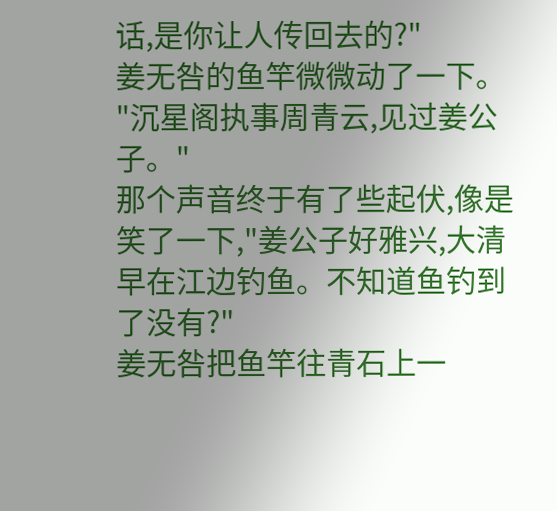话,是你让人传回去的?"
姜无咎的鱼竿微微动了一下。
"沉星阁执事周青云,见过姜公子。"
那个声音终于有了些起伏,像是笑了一下,"姜公子好雅兴,大清早在江边钓鱼。不知道鱼钓到了没有?"
姜无咎把鱼竿往青石上一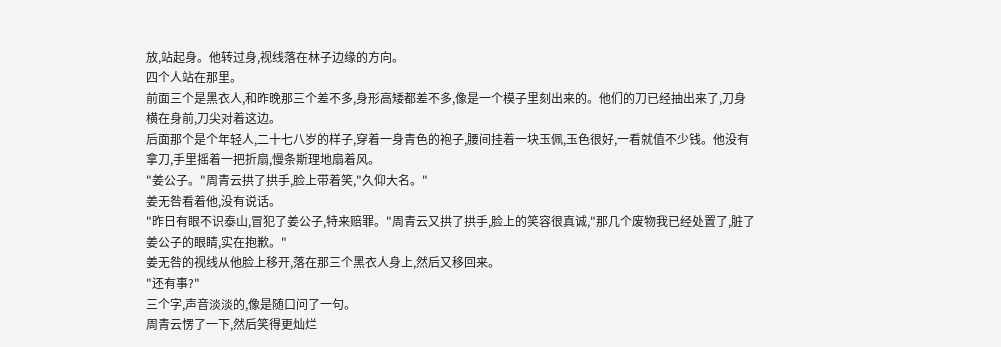放,站起身。他转过身,视线落在林子边缘的方向。
四个人站在那里。
前面三个是黑衣人,和昨晚那三个差不多,身形高矮都差不多,像是一个模子里刻出来的。他们的刀已经抽出来了,刀身横在身前,刀尖对着这边。
后面那个是个年轻人,二十七八岁的样子,穿着一身青色的袍子,腰间挂着一块玉佩,玉色很好,一看就值不少钱。他没有拿刀,手里摇着一把折扇,慢条斯理地扇着风。
"姜公子。"周青云拱了拱手,脸上带着笑,"久仰大名。"
姜无咎看着他,没有说话。
"昨日有眼不识泰山,冒犯了姜公子,特来赔罪。"周青云又拱了拱手,脸上的笑容很真诚,"那几个废物我已经处置了,脏了姜公子的眼睛,实在抱歉。"
姜无咎的视线从他脸上移开,落在那三个黑衣人身上,然后又移回来。
"还有事?"
三个字,声音淡淡的,像是随口问了一句。
周青云愣了一下,然后笑得更灿烂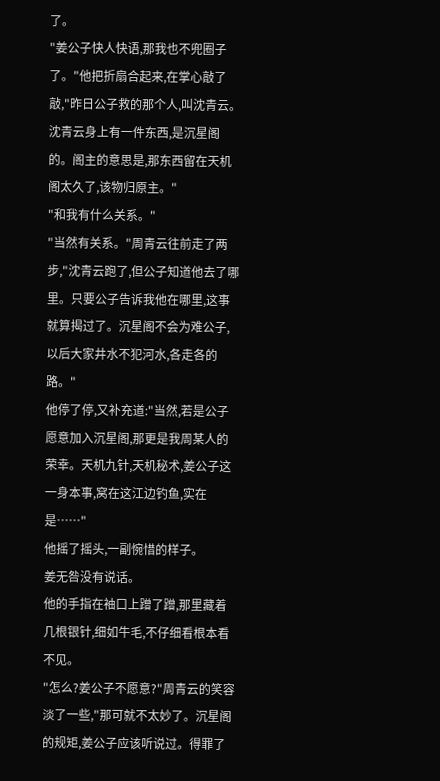了。
"姜公子快人快语,那我也不兜圈子了。"他把折扇合起来,在掌心敲了敲,"昨日公子救的那个人,叫沈青云。沈青云身上有一件东西,是沉星阁的。阁主的意思是,那东西留在天机阁太久了,该物归原主。"
"和我有什么关系。"
"当然有关系。"周青云往前走了两步,"沈青云跑了,但公子知道他去了哪里。只要公子告诉我他在哪里,这事就算揭过了。沉星阁不会为难公子,以后大家井水不犯河水,各走各的路。"
他停了停,又补充道:"当然,若是公子愿意加入沉星阁,那更是我周某人的荣幸。天机九针,天机秘术,姜公子这一身本事,窝在这江边钓鱼,实在是……"
他摇了摇头,一副惋惜的样子。
姜无咎没有说话。
他的手指在袖口上蹭了蹭,那里藏着几根银针,细如牛毛,不仔细看根本看不见。
"怎么?姜公子不愿意?"周青云的笑容淡了一些,"那可就不太妙了。沉星阁的规矩,姜公子应该听说过。得罪了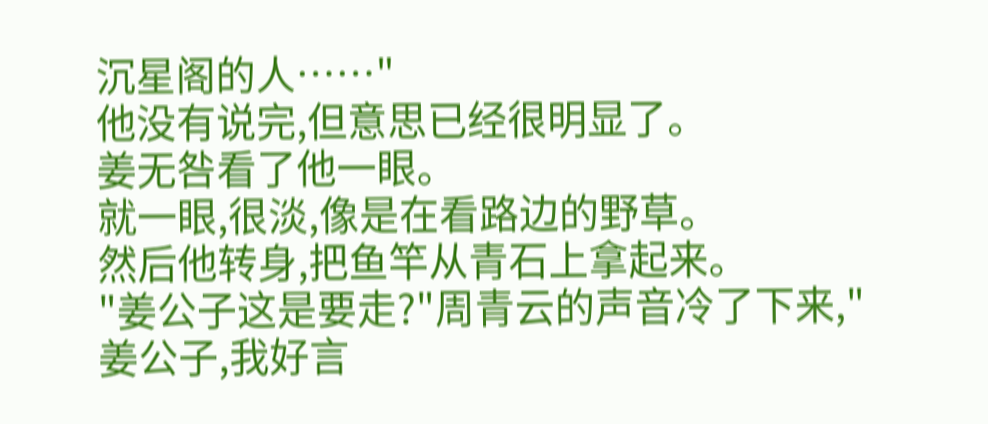沉星阁的人……"
他没有说完,但意思已经很明显了。
姜无咎看了他一眼。
就一眼,很淡,像是在看路边的野草。
然后他转身,把鱼竿从青石上拿起来。
"姜公子这是要走?"周青云的声音冷了下来,"姜公子,我好言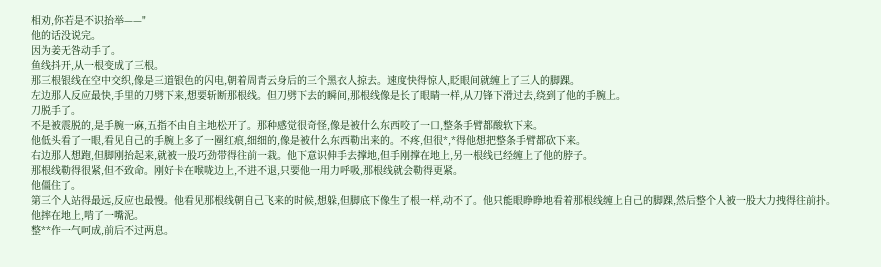相劝,你若是不识抬举——"
他的话没说完。
因为姜无咎动手了。
鱼线抖开,从一根变成了三根。
那三根银线在空中交织,像是三道银色的闪电,朝着周青云身后的三个黑衣人掠去。速度快得惊人,眨眼间就缠上了三人的脚踝。
左边那人反应最快,手里的刀劈下来,想要斩断那根线。但刀劈下去的瞬间,那根线像是长了眼睛一样,从刀锋下滑过去,绕到了他的手腕上。
刀脱手了。
不是被震脱的,是手腕一麻,五指不由自主地松开了。那种感觉很奇怪,像是被什么东西咬了一口,整条手臂都酸软下来。
他低头看了一眼,看见自己的手腕上多了一圈红痕,细细的,像是被什么东西勒出来的。不疼,但很*,*得他想把整条手臂都砍下来。
右边那人想跑,但脚刚抬起来,就被一股巧劲带得往前一栽。他下意识伸手去撑地,但手刚撑在地上,另一根线已经缠上了他的脖子。
那根线勒得很紧,但不致命。刚好卡在喉咙边上,不进不退,只要他一用力呼吸,那根线就会勒得更紧。
他僵住了。
第三个人站得最远,反应也最慢。他看见那根线朝自己飞来的时候,想躲,但脚底下像生了根一样,动不了。他只能眼睁睁地看着那根线缠上自己的脚踝,然后整个人被一股大力拽得往前扑。
他摔在地上,啃了一嘴泥。
整**作一气呵成,前后不过两息。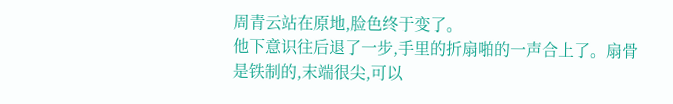周青云站在原地,脸色终于变了。
他下意识往后退了一步,手里的折扇啪的一声合上了。扇骨是铁制的,末端很尖,可以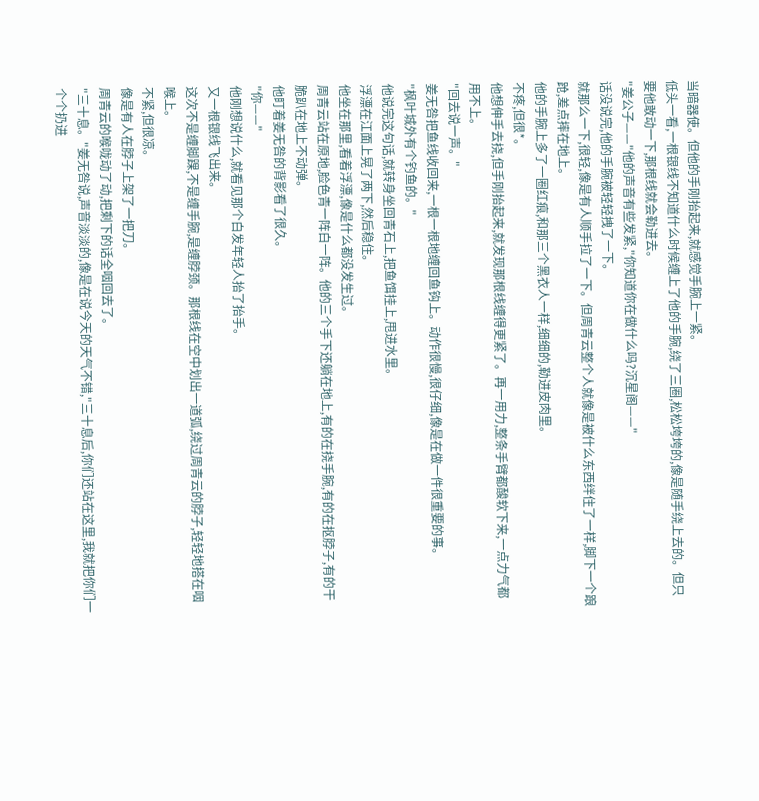当暗器使。但他的手刚抬起来,就感觉手腕上一紧。
低头一看,一根银线不知道什么时候缠上了他的手腕,绕了三圈,松松垮垮的,像是随手绕上去的。但只要他敢动一下,那根线就会勒进去。
"姜公子——"他的声音有些发紧,"你知道你在做什么吗?沉星阁——"
话没说完,他的手腕被轻轻拽了一下。
就那么一下,很轻,像是有人顺手拉了一下。但周青云整个人就像是被什么东西绊住了一样,脚下一个踉跄,差点摔在地上。
他的手腕上多了一圈红痕,和那三个黑衣人一样,细细的,勒进皮肉里。
不疼,但很*。
他想伸手去挠,但手刚抬起来,就发现那根线缠得更紧了。再一用力,整条手臂都酸软下来,一点力气都用不上。
"回去说一声。"
姜无咎把鱼线收回来,一根一根地缠回鱼钩上。动作很慢,很仔细,像是在做一件很重要的事。
"枫叶城外有个钓鱼的。"
他说完这句话,就转身坐回青石上,把鱼饵挂上,甩进水里。
浮漂在江面上晃了两下,然后稳住。
他坐在那里,看着浮漂,像是什么都没发生过。
周青云站在原地,脸色青一阵白一阵。他的三个手下还躺在地上,有的在挠手腕,有的在抠脖子,有的干脆趴在地上不动弹。
他盯着姜无咎的背影看了很久。
"你——"
他刚想说什么,就看见那个白发年轻人抬了抬手。
又一根银线飞出来。
这次不是缠脚踝,不是缠手腕,是缠脖颈。那根线在空中划出一道弧,绕过周青云的脖子,轻轻地搭在咽喉上。
不紧,但很凉。
像是有人在脖子上架了一把刀。
周青云的喉咙动了动,把剩下的话全咽回去了。
"三十息。"姜无咎说,声音淡淡的,像是在说今天的天气不错,"三十息后,你们还站在这里,我就把你们一个个扔进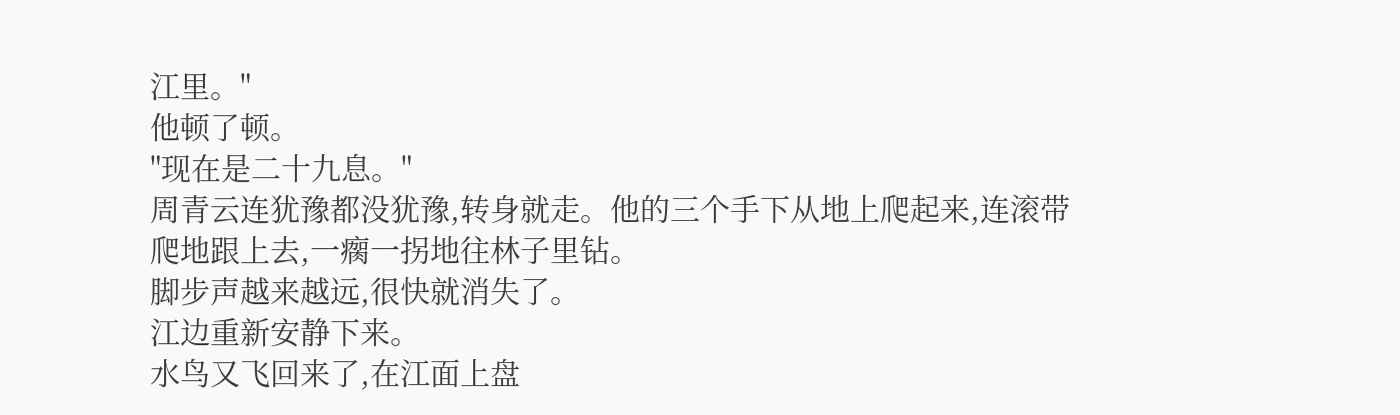江里。"
他顿了顿。
"现在是二十九息。"
周青云连犹豫都没犹豫,转身就走。他的三个手下从地上爬起来,连滚带爬地跟上去,一瘸一拐地往林子里钻。
脚步声越来越远,很快就消失了。
江边重新安静下来。
水鸟又飞回来了,在江面上盘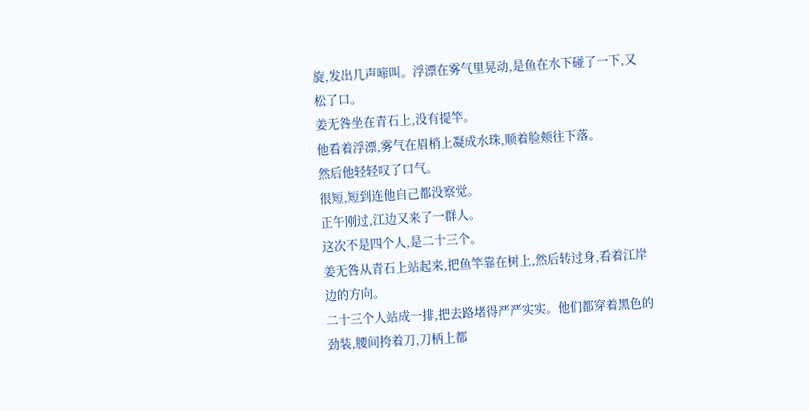旋,发出几声啼叫。浮漂在雾气里晃动,是鱼在水下碰了一下,又松了口。
姜无咎坐在青石上,没有提竿。
他看着浮漂,雾气在眉梢上凝成水珠,顺着脸颊往下落。
然后他轻轻叹了口气。
很短,短到连他自己都没察觉。
正午刚过,江边又来了一群人。
这次不是四个人,是二十三个。
姜无咎从青石上站起来,把鱼竿靠在树上,然后转过身,看着江岸边的方向。
二十三个人站成一排,把去路堵得严严实实。他们都穿着黑色的劲装,腰间挎着刀,刀柄上都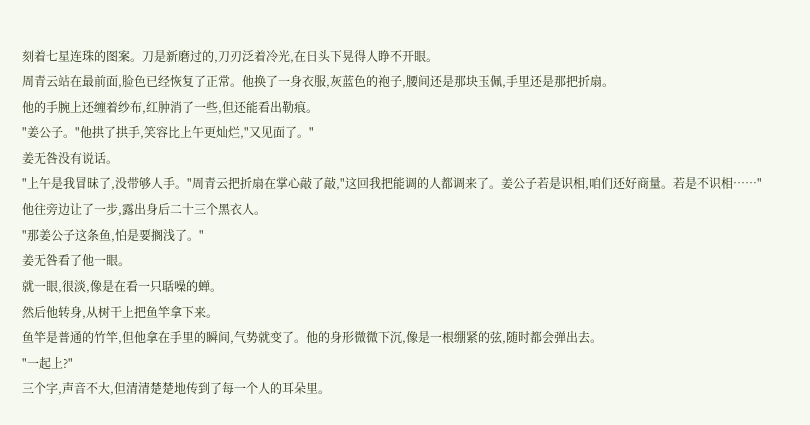刻着七星连珠的图案。刀是新磨过的,刀刃泛着冷光,在日头下晃得人睁不开眼。
周青云站在最前面,脸色已经恢复了正常。他换了一身衣服,灰蓝色的袍子,腰间还是那块玉佩,手里还是那把折扇。
他的手腕上还缠着纱布,红肿消了一些,但还能看出勒痕。
"姜公子。"他拱了拱手,笑容比上午更灿烂,"又见面了。"
姜无咎没有说话。
"上午是我冒昧了,没带够人手。"周青云把折扇在掌心敲了敲,"这回我把能调的人都调来了。姜公子若是识相,咱们还好商量。若是不识相……"
他往旁边让了一步,露出身后二十三个黑衣人。
"那姜公子这条鱼,怕是要搁浅了。"
姜无咎看了他一眼。
就一眼,很淡,像是在看一只聒噪的蝉。
然后他转身,从树干上把鱼竿拿下来。
鱼竿是普通的竹竿,但他拿在手里的瞬间,气势就变了。他的身形微微下沉,像是一根绷紧的弦,随时都会弹出去。
"一起上?"
三个字,声音不大,但清清楚楚地传到了每一个人的耳朵里。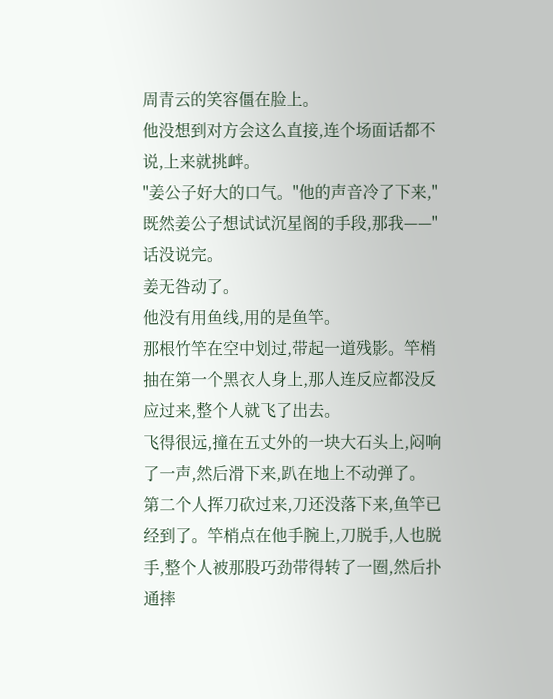周青云的笑容僵在脸上。
他没想到对方会这么直接,连个场面话都不说,上来就挑衅。
"姜公子好大的口气。"他的声音冷了下来,"既然姜公子想试试沉星阁的手段,那我——"
话没说完。
姜无咎动了。
他没有用鱼线,用的是鱼竿。
那根竹竿在空中划过,带起一道残影。竿梢抽在第一个黑衣人身上,那人连反应都没反应过来,整个人就飞了出去。
飞得很远,撞在五丈外的一块大石头上,闷响了一声,然后滑下来,趴在地上不动弹了。
第二个人挥刀砍过来,刀还没落下来,鱼竿已经到了。竿梢点在他手腕上,刀脱手,人也脱手,整个人被那股巧劲带得转了一圈,然后扑通摔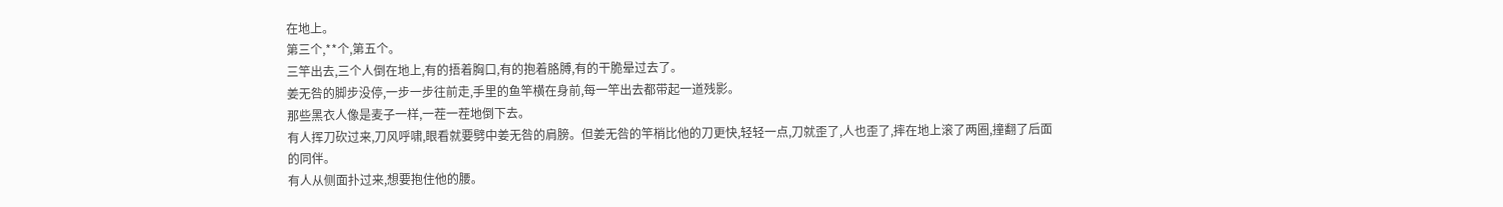在地上。
第三个,**个,第五个。
三竿出去,三个人倒在地上,有的捂着胸口,有的抱着胳膊,有的干脆晕过去了。
姜无咎的脚步没停,一步一步往前走,手里的鱼竿横在身前,每一竿出去都带起一道残影。
那些黑衣人像是麦子一样,一茬一茬地倒下去。
有人挥刀砍过来,刀风呼啸,眼看就要劈中姜无咎的肩膀。但姜无咎的竿梢比他的刀更快,轻轻一点,刀就歪了,人也歪了,摔在地上滚了两圈,撞翻了后面的同伴。
有人从侧面扑过来,想要抱住他的腰。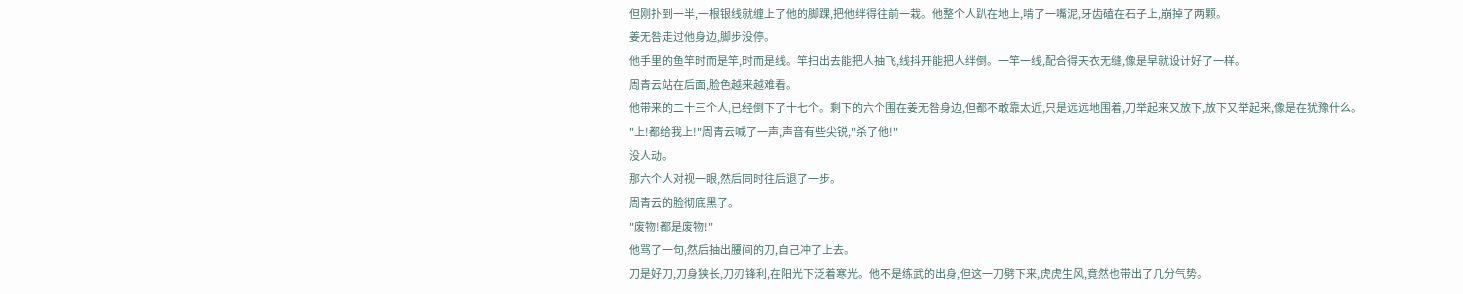但刚扑到一半,一根银线就缠上了他的脚踝,把他绊得往前一栽。他整个人趴在地上,啃了一嘴泥,牙齿磕在石子上,崩掉了两颗。
姜无咎走过他身边,脚步没停。
他手里的鱼竿时而是竿,时而是线。竿扫出去能把人抽飞,线抖开能把人绊倒。一竿一线,配合得天衣无缝,像是早就设计好了一样。
周青云站在后面,脸色越来越难看。
他带来的二十三个人,已经倒下了十七个。剩下的六个围在姜无咎身边,但都不敢靠太近,只是远远地围着,刀举起来又放下,放下又举起来,像是在犹豫什么。
"上!都给我上!"周青云喊了一声,声音有些尖锐,"杀了他!"
没人动。
那六个人对视一眼,然后同时往后退了一步。
周青云的脸彻底黑了。
"废物!都是废物!"
他骂了一句,然后抽出腰间的刀,自己冲了上去。
刀是好刀,刀身狭长,刀刃锋利,在阳光下泛着寒光。他不是练武的出身,但这一刀劈下来,虎虎生风,竟然也带出了几分气势。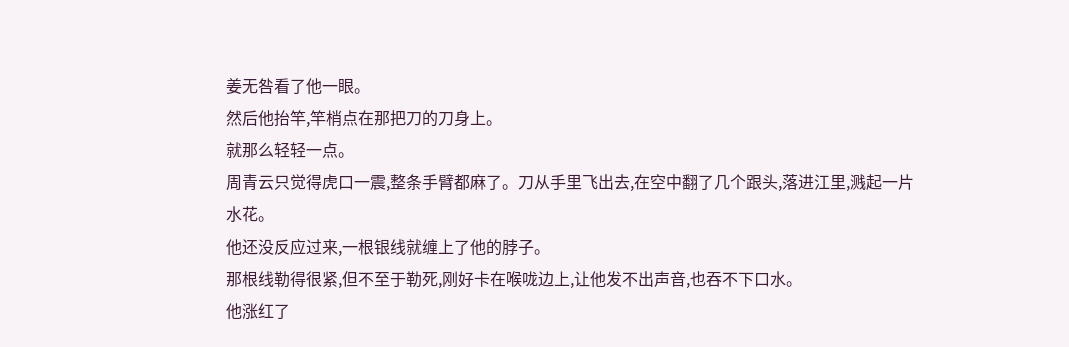姜无咎看了他一眼。
然后他抬竿,竿梢点在那把刀的刀身上。
就那么轻轻一点。
周青云只觉得虎口一震,整条手臂都麻了。刀从手里飞出去,在空中翻了几个跟头,落进江里,溅起一片水花。
他还没反应过来,一根银线就缠上了他的脖子。
那根线勒得很紧,但不至于勒死,刚好卡在喉咙边上,让他发不出声音,也吞不下口水。
他涨红了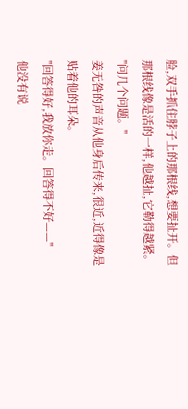脸,双手抓住脖子上的那根线,想要扯开。但那根线像是活的一样,他越扯,它勒得越紧。
"问几个问题。"
姜无咎的声音从他身后传来,很近,近得像是贴着他的耳朵。
"回答得好,我放你走。回答得不好——"
他没有说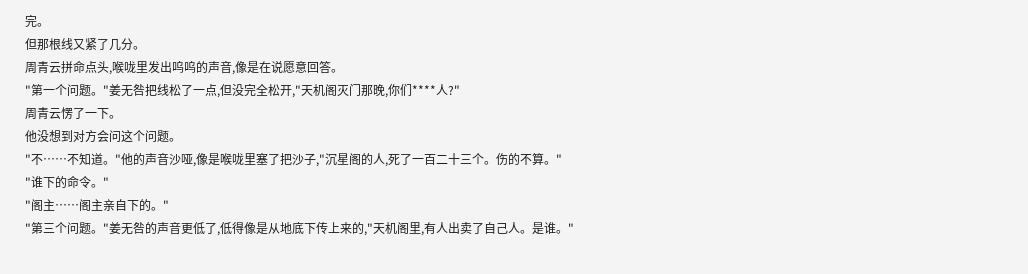完。
但那根线又紧了几分。
周青云拼命点头,喉咙里发出呜呜的声音,像是在说愿意回答。
"第一个问题。"姜无咎把线松了一点,但没完全松开,"天机阁灭门那晚,你们****人?"
周青云愣了一下。
他没想到对方会问这个问题。
"不……不知道。"他的声音沙哑,像是喉咙里塞了把沙子,"沉星阁的人,死了一百二十三个。伤的不算。"
"谁下的命令。"
"阁主……阁主亲自下的。"
"第三个问题。"姜无咎的声音更低了,低得像是从地底下传上来的,"天机阁里,有人出卖了自己人。是谁。"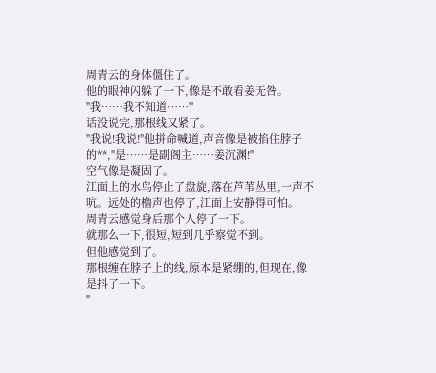周青云的身体僵住了。
他的眼神闪躲了一下,像是不敢看姜无咎。
"我……我不知道……"
话没说完,那根线又紧了。
"我说!我说!"他拼命喊道,声音像是被掐住脖子的**,"是……是副阁主……姜沉渊!"
空气像是凝固了。
江面上的水鸟停止了盘旋,落在芦苇丛里,一声不吭。远处的橹声也停了,江面上安静得可怕。
周青云感觉身后那个人停了一下。
就那么一下,很短,短到几乎察觉不到。
但他感觉到了。
那根缠在脖子上的线,原本是紧绷的,但现在,像是抖了一下。
"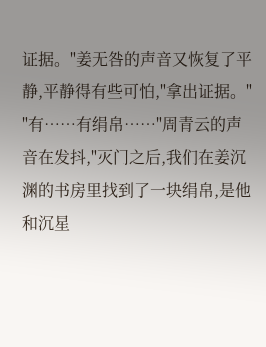证据。"姜无咎的声音又恢复了平静,平静得有些可怕,"拿出证据。"
"有……有绢帛……"周青云的声音在发抖,"灭门之后,我们在姜沉渊的书房里找到了一块绢帛,是他和沉星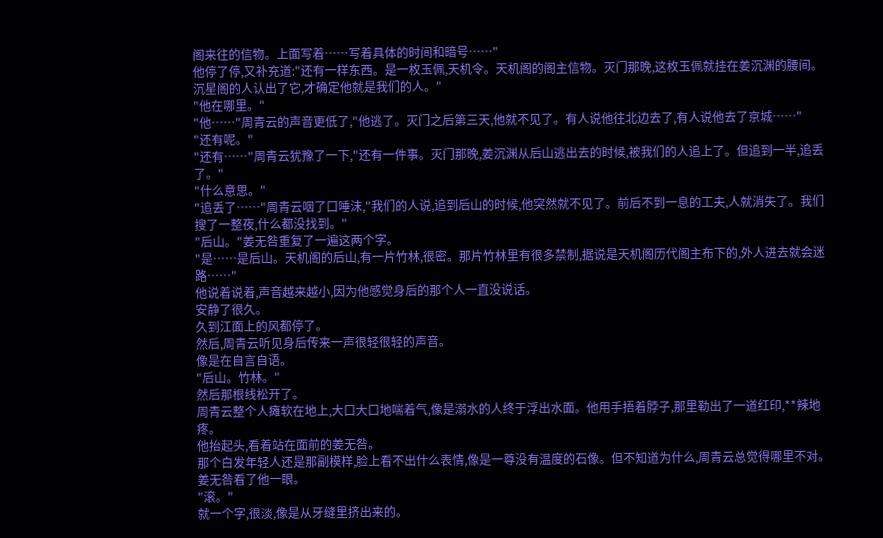阁来往的信物。上面写着……写着具体的时间和暗号……"
他停了停,又补充道:"还有一样东西。是一枚玉佩,天机令。天机阁的阁主信物。灭门那晚,这枚玉佩就挂在姜沉渊的腰间。沉星阁的人认出了它,才确定他就是我们的人。"
"他在哪里。"
"他……"周青云的声音更低了,"他逃了。灭门之后第三天,他就不见了。有人说他往北边去了,有人说他去了京城……"
"还有呢。"
"还有……"周青云犹豫了一下,"还有一件事。灭门那晚,姜沉渊从后山逃出去的时候,被我们的人追上了。但追到一半,追丢了。"
"什么意思。"
"追丢了……"周青云咽了口唾沫,"我们的人说,追到后山的时候,他突然就不见了。前后不到一息的工夫,人就消失了。我们搜了一整夜,什么都没找到。"
"后山。"姜无咎重复了一遍这两个字。
"是……是后山。天机阁的后山,有一片竹林,很密。那片竹林里有很多禁制,据说是天机阁历代阁主布下的,外人进去就会迷路……"
他说着说着,声音越来越小,因为他感觉身后的那个人一直没说话。
安静了很久。
久到江面上的风都停了。
然后,周青云听见身后传来一声很轻很轻的声音。
像是在自言自语。
"后山。竹林。"
然后那根线松开了。
周青云整个人瘫软在地上,大口大口地喘着气,像是溺水的人终于浮出水面。他用手捂着脖子,那里勒出了一道红印,**辣地疼。
他抬起头,看着站在面前的姜无咎。
那个白发年轻人还是那副模样,脸上看不出什么表情,像是一尊没有温度的石像。但不知道为什么,周青云总觉得哪里不对。
姜无咎看了他一眼。
"滚。"
就一个字,很淡,像是从牙缝里挤出来的。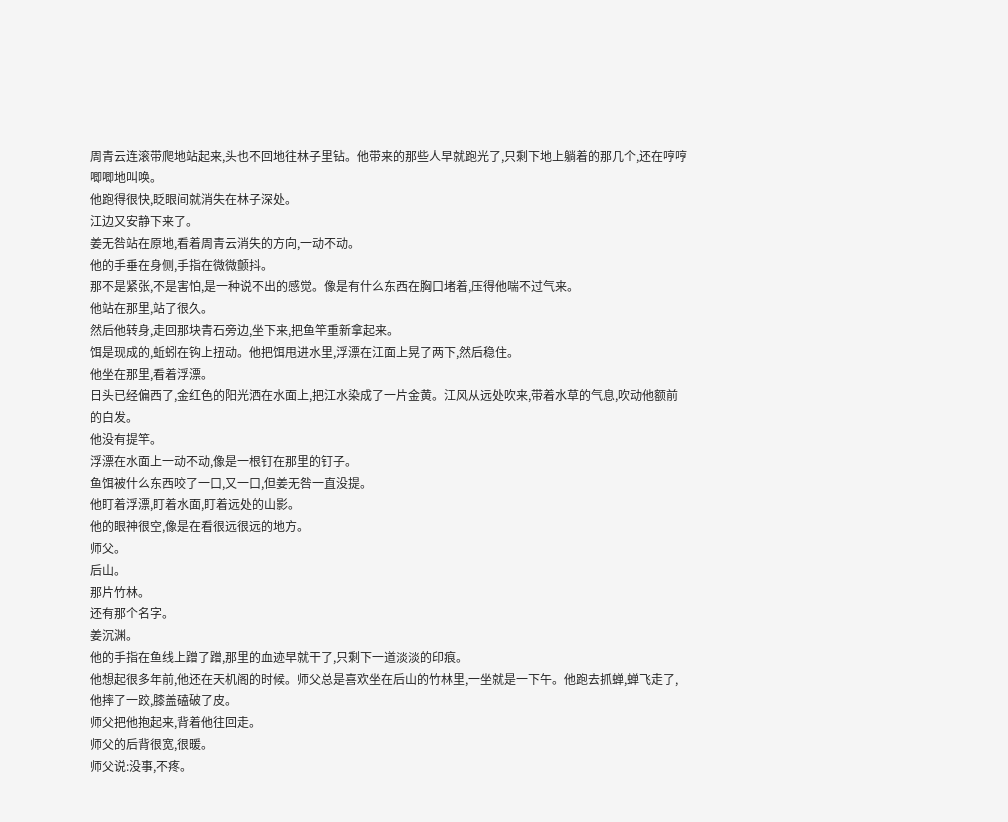周青云连滚带爬地站起来,头也不回地往林子里钻。他带来的那些人早就跑光了,只剩下地上躺着的那几个,还在哼哼唧唧地叫唤。
他跑得很快,眨眼间就消失在林子深处。
江边又安静下来了。
姜无咎站在原地,看着周青云消失的方向,一动不动。
他的手垂在身侧,手指在微微颤抖。
那不是紧张,不是害怕,是一种说不出的感觉。像是有什么东西在胸口堵着,压得他喘不过气来。
他站在那里,站了很久。
然后他转身,走回那块青石旁边,坐下来,把鱼竿重新拿起来。
饵是现成的,蚯蚓在钩上扭动。他把饵甩进水里,浮漂在江面上晃了两下,然后稳住。
他坐在那里,看着浮漂。
日头已经偏西了,金红色的阳光洒在水面上,把江水染成了一片金黄。江风从远处吹来,带着水草的气息,吹动他额前的白发。
他没有提竿。
浮漂在水面上一动不动,像是一根钉在那里的钉子。
鱼饵被什么东西咬了一口,又一口,但姜无咎一直没提。
他盯着浮漂,盯着水面,盯着远处的山影。
他的眼神很空,像是在看很远很远的地方。
师父。
后山。
那片竹林。
还有那个名字。
姜沉渊。
他的手指在鱼线上蹭了蹭,那里的血迹早就干了,只剩下一道淡淡的印痕。
他想起很多年前,他还在天机阁的时候。师父总是喜欢坐在后山的竹林里,一坐就是一下午。他跑去抓蝉,蝉飞走了,他摔了一跤,膝盖磕破了皮。
师父把他抱起来,背着他往回走。
师父的后背很宽,很暖。
师父说:没事,不疼。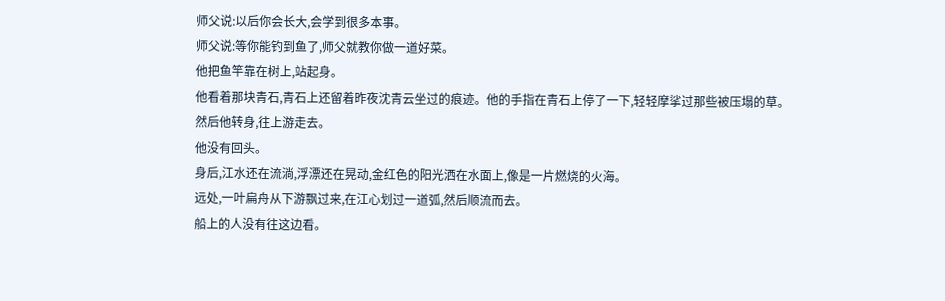师父说:以后你会长大,会学到很多本事。
师父说:等你能钓到鱼了,师父就教你做一道好菜。
他把鱼竿靠在树上,站起身。
他看着那块青石,青石上还留着昨夜沈青云坐过的痕迹。他的手指在青石上停了一下,轻轻摩挲过那些被压塌的草。
然后他转身,往上游走去。
他没有回头。
身后,江水还在流淌,浮漂还在晃动,金红色的阳光洒在水面上,像是一片燃烧的火海。
远处,一叶扁舟从下游飘过来,在江心划过一道弧,然后顺流而去。
船上的人没有往这边看。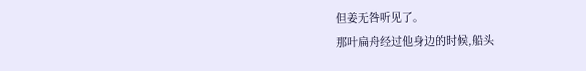但姜无咎听见了。
那叶扁舟经过他身边的时候,船头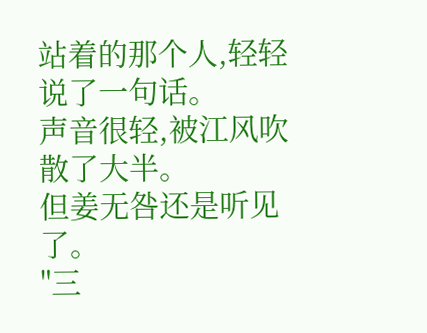站着的那个人,轻轻说了一句话。
声音很轻,被江风吹散了大半。
但姜无咎还是听见了。
"三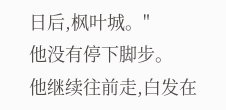日后,枫叶城。"
他没有停下脚步。
他继续往前走,白发在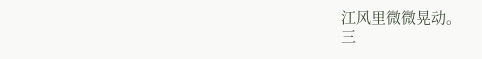江风里微微晃动。
三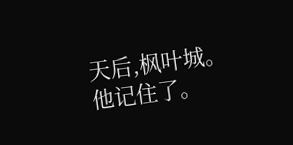天后,枫叶城。
他记住了。